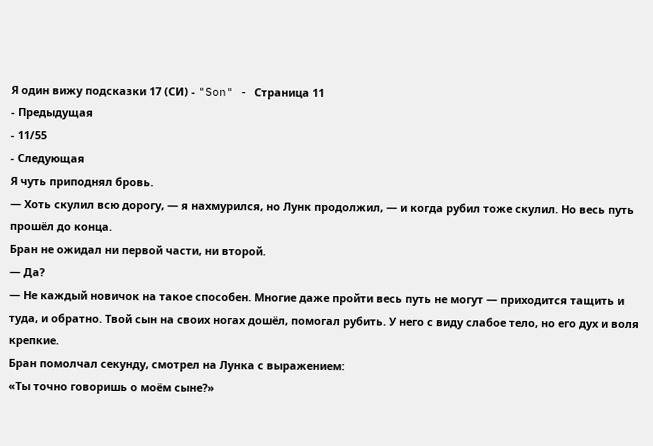Я один вижу подсказки 17 (СИ) - "Son" - Страница 11
- Предыдущая
- 11/55
- Следующая
Я чуть приподнял бровь.
— Хоть скулил всю дорогу, — я нахмурился, но Лунк продолжил, — и когда рубил тоже скулил. Но весь путь прошёл до конца.
Бран не ожидал ни первой части, ни второй.
— Да?
— Не каждый новичок на такое способен. Многие даже пройти весь путь не могут — приходится тащить и туда, и обратно. Твой сын на своих ногах дошёл, помогал рубить. У него с виду слабое тело, но его дух и воля крепкие.
Бран помолчал секунду, смотрел на Лунка с выражением:
«Ты точно говоришь о моём сыне?»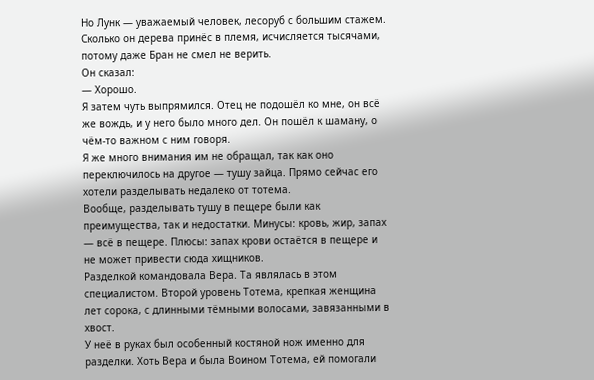Но Лунк — уважаемый человек, лесоруб с большим стажем. Сколько он дерева принёс в племя, исчисляется тысячами, потому даже Бран не смел не верить.
Он сказал:
— Хорошо.
Я затем чуть выпрямился. Отец не подошёл ко мне, он всё же вождь, и у него было много дел. Он пошёл к шаману, о чём-то важном с ним говоря.
Я же много внимания им не обращал, так как оно переключилось на другое — тушу зайца. Прямо сейчас его хотели разделывать недалеко от тотема.
Вообще, разделывать тушу в пещере были как преимущества, так и недостатки. Минусы: кровь, жир, запах — всё в пещере. Плюсы: запах крови остаётся в пещере и не может привести сюда хищников.
Разделкой командовала Вера. Та являлась в этом специалистом. Второй уровень Тотема, крепкая женщина лет сорока, с длинными тёмными волосами, завязанными в хвост.
У неё в руках был особенный костяной нож именно для разделки. Хоть Вера и была Воином Тотема, ей помогали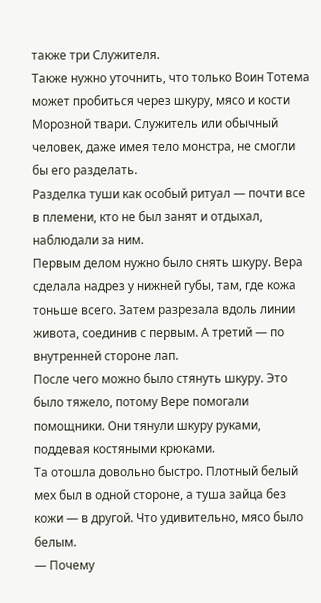также три Служителя.
Также нужно уточнить, что только Воин Тотема может пробиться через шкуру, мясо и кости Морозной твари. Служитель или обычный человек, даже имея тело монстра, не смогли бы его разделать.
Разделка туши как особый ритуал — почти все в племени, кто не был занят и отдыхал, наблюдали за ним.
Первым делом нужно было снять шкуру. Вера сделала надрез у нижней губы, там, где кожа тоньше всего. Затем разрезала вдоль линии живота, соединив с первым. А третий — по внутренней стороне лап.
После чего можно было стянуть шкуру. Это было тяжело, потому Вере помогали помощники. Они тянули шкуру руками, поддевая костяными крюками.
Та отошла довольно быстро. Плотный белый мех был в одной стороне, а туша зайца без кожи — в другой. Что удивительно, мясо было белым.
— Почему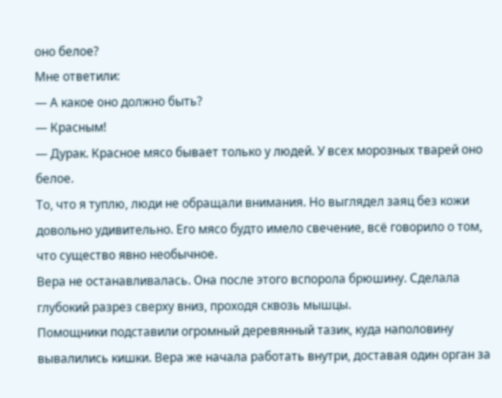оно белое?
Мне ответили:
— А какое оно должно быть?
— Красным!
— Дурак. Красное мясо бывает только у людей. У всех морозных тварей оно белое.
То, что я туплю, люди не обращали внимания. Но выглядел заяц без кожи довольно удивительно. Его мясо будто имело свечение, всё говорило о том, что существо явно необычное.
Вера не останавливалась. Она после этого вспорола брюшину. Сделала глубокий разрез сверху вниз, проходя сквозь мышцы.
Помощники подставили огромный деревянный тазик, куда наполовину вывалились кишки. Вера же начала работать внутри, доставая один орган за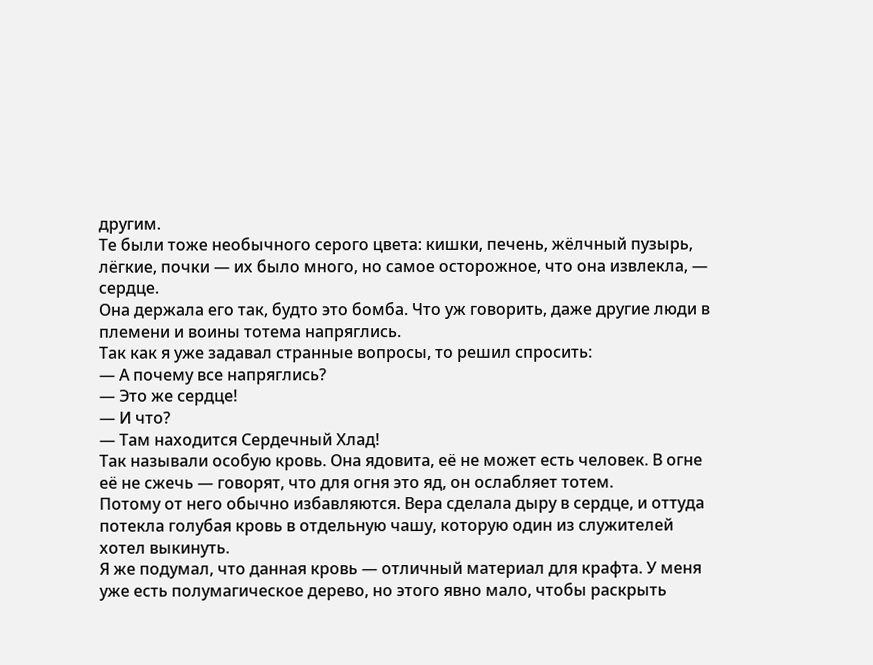другим.
Те были тоже необычного серого цвета: кишки, печень, жёлчный пузырь, лёгкие, почки — их было много, но самое осторожное, что она извлекла, — сердце.
Она держала его так, будто это бомба. Что уж говорить, даже другие люди в племени и воины тотема напряглись.
Так как я уже задавал странные вопросы, то решил спросить:
— А почему все напряглись?
— Это же сердце!
— И что?
— Там находится Сердечный Хлад!
Так называли особую кровь. Она ядовита, её не может есть человек. В огне её не сжечь — говорят, что для огня это яд, он ослабляет тотем.
Потому от него обычно избавляются. Вера сделала дыру в сердце, и оттуда потекла голубая кровь в отдельную чашу, которую один из служителей хотел выкинуть.
Я же подумал, что данная кровь — отличный материал для крафта. У меня уже есть полумагическое дерево, но этого явно мало, чтобы раскрыть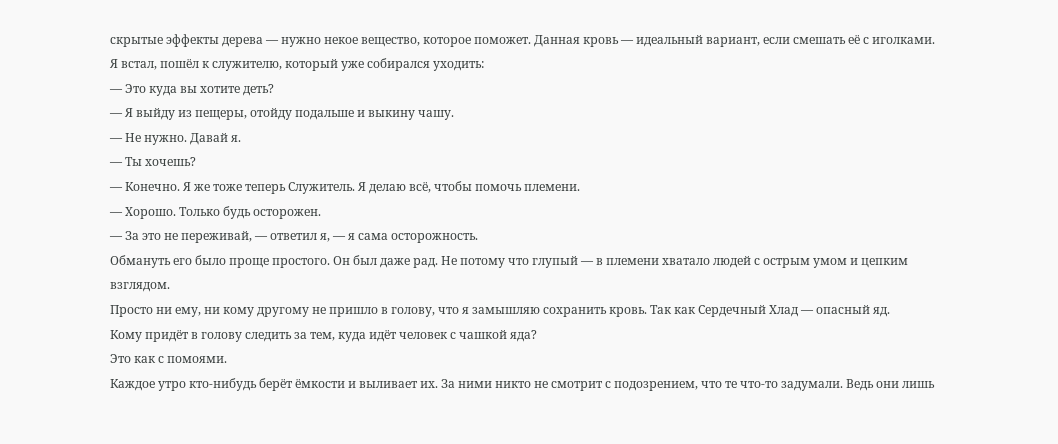скрытые эффекты дерева — нужно некое вещество, которое поможет. Данная кровь — идеальный вариант, если смешать её с иголками.
Я встал, пошёл к служителю, который уже собирался уходить:
— Это куда вы хотите деть?
— Я выйду из пещеры, отойду подальше и выкину чашу.
— Не нужно. Давай я.
— Ты хочешь?
— Конечно. Я же тоже теперь Служитель. Я делаю всё, чтобы помочь племени.
— Хорошо. Только будь осторожен.
— За это не переживай, — ответил я, — я сама осторожность.
Обмануть его было проще простого. Он был даже рад. Не потому что глупый — в племени хватало людей с острым умом и цепким взглядом.
Просто ни ему, ни кому другому не пришло в голову, что я замышляю сохранить кровь. Так как Сердечный Хлад — опасный яд.
Кому придёт в голову следить за тем, куда идёт человек с чашкой яда?
Это как с помоями.
Каждое утро кто-нибудь берёт ёмкости и выливает их. За ними никто не смотрит с подозрением, что те что-то задумали. Ведь они лишь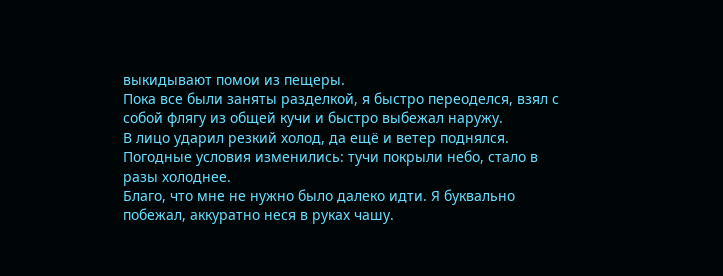выкидывают помои из пещеры.
Пока все были заняты разделкой, я быстро переоделся, взял с собой флягу из общей кучи и быстро выбежал наружу.
В лицо ударил резкий холод, да ещё и ветер поднялся. Погодные условия изменились: тучи покрыли небо, стало в разы холоднее.
Благо, что мне не нужно было далеко идти. Я буквально побежал, аккуратно неся в руках чашу.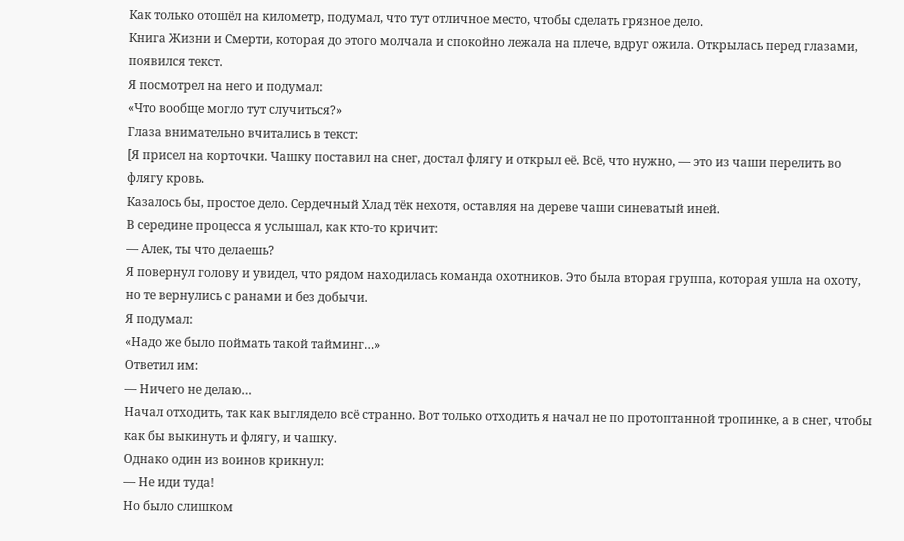Как только отошёл на километр, подумал, что тут отличное место, чтобы сделать грязное дело.
Книга Жизни и Смерти, которая до этого молчала и спокойно лежала на плече, вдруг ожила. Открылась перед глазами, появился текст.
Я посмотрел на него и подумал:
«Что вообще могло тут случиться?»
Глаза внимательно вчитались в текст:
[Я присел на корточки. Чашку поставил на снег, достал флягу и открыл её. Всё, что нужно, — это из чаши перелить во флягу кровь.
Казалось бы, простое дело. Сердечный Хлад тёк нехотя, оставляя на дереве чаши синеватый иней.
В середине процесса я услышал, как кто-то кричит:
— Алек, ты что делаешь?
Я повернул голову и увидел, что рядом находилась команда охотников. Это была вторая группа, которая ушла на охоту, но те вернулись с ранами и без добычи.
Я подумал:
«Надо же было поймать такой тайминг…»
Ответил им:
— Ничего не делаю…
Начал отходить, так как выглядело всё странно. Вот только отходить я начал не по протоптанной тропинке, а в снег, чтобы как бы выкинуть и флягу, и чашку.
Однако один из воинов крикнул:
— Не иди туда!
Но было слишком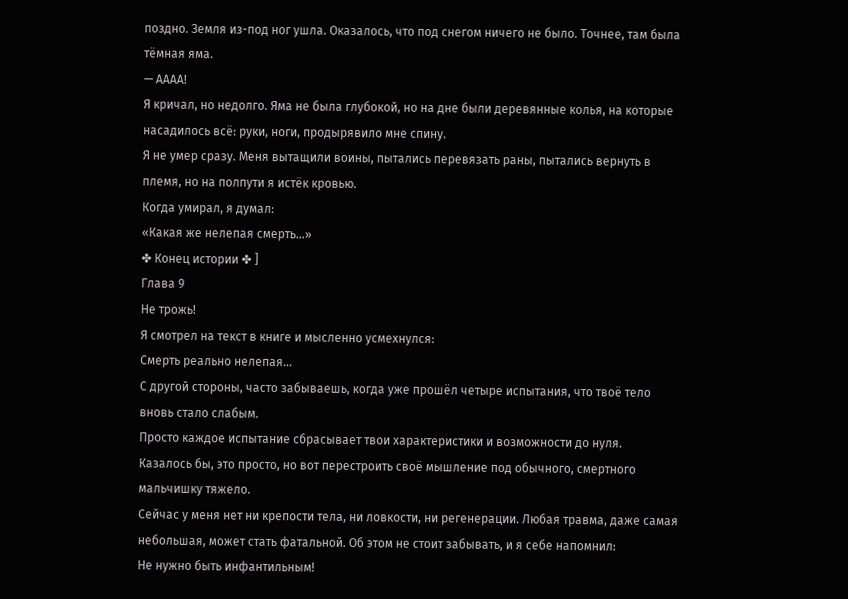поздно. Земля из-под ног ушла. Оказалось, что под снегом ничего не было. Точнее, там была тёмная яма.
— АААА!
Я кричал, но недолго. Яма не была глубокой, но на дне были деревянные колья, на которые насадилось всё: руки, ноги, продырявило мне спину.
Я не умер сразу. Меня вытащили воины, пытались перевязать раны, пытались вернуть в племя, но на полпути я истёк кровью.
Когда умирал, я думал:
«Какая же нелепая смерть…»
✤ Конец истории ✤ ]
Глава 9
Не трожь!
Я смотрел на текст в книге и мысленно усмехнулся:
Смерть реально нелепая…
С другой стороны, часто забываешь, когда уже прошёл четыре испытания, что твоё тело вновь стало слабым.
Просто каждое испытание сбрасывает твои характеристики и возможности до нуля.
Казалось бы, это просто, но вот перестроить своё мышление под обычного, смертного мальчишку тяжело.
Сейчас у меня нет ни крепости тела, ни ловкости, ни регенерации. Любая травма, даже самая небольшая, может стать фатальной. Об этом не стоит забывать, и я себе напомнил:
Не нужно быть инфантильным!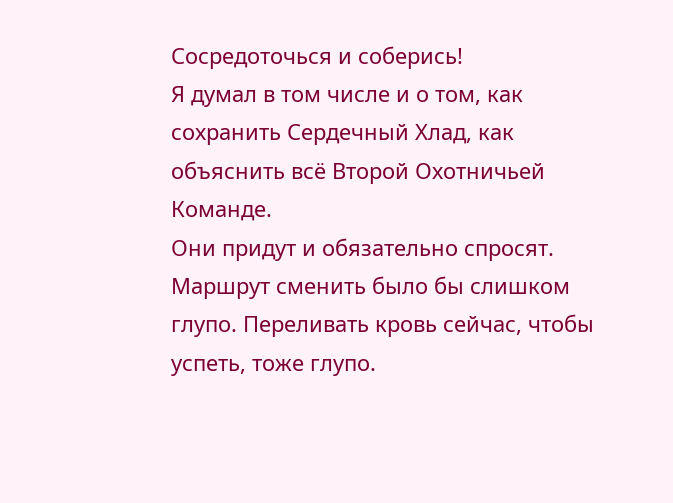Сосредоточься и соберись!
Я думал в том числе и о том, как сохранить Сердечный Хлад, как объяснить всё Второй Охотничьей Команде.
Они придут и обязательно спросят. Маршрут сменить было бы слишком глупо. Переливать кровь сейчас, чтобы успеть, тоже глупо.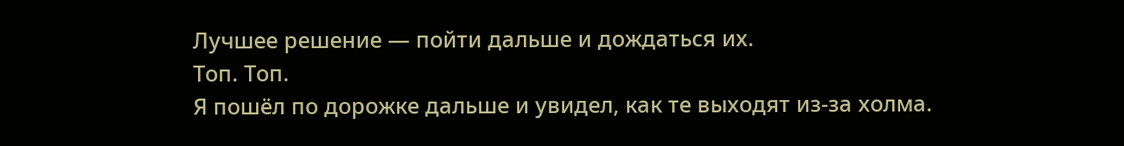Лучшее решение — пойти дальше и дождаться их.
Топ. Топ.
Я пошёл по дорожке дальше и увидел, как те выходят из-за холма.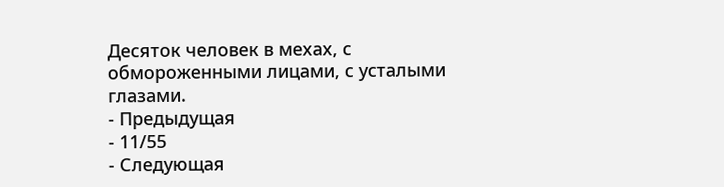Десяток человек в мехах, с обмороженными лицами, с усталыми глазами.
- Предыдущая
- 11/55
- Следующая